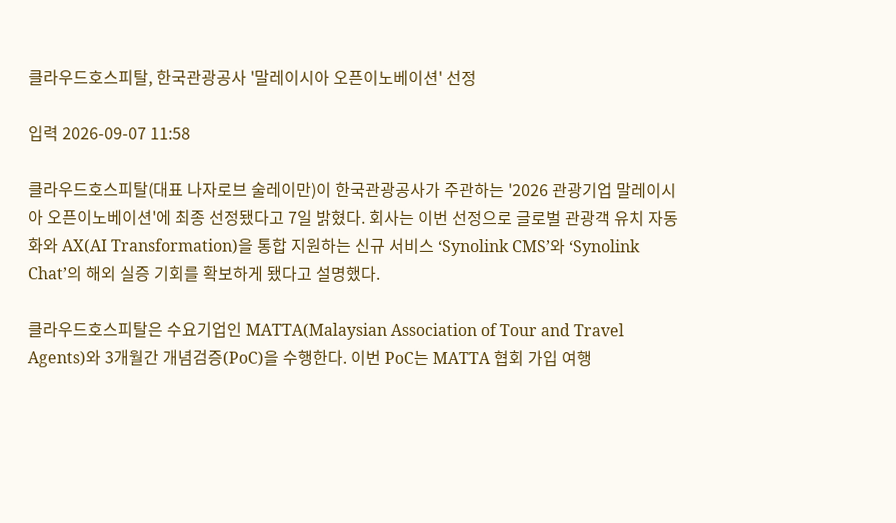클라우드호스피탈, 한국관광공사 '말레이시아 오픈이노베이션' 선정

입력 2026-09-07 11:58

클라우드호스피탈(대표 나자로브 술레이만)이 한국관광공사가 주관하는 '2026 관광기업 말레이시아 오픈이노베이션'에 최종 선정됐다고 7일 밝혔다. 회사는 이번 선정으로 글로벌 관광객 유치 자동화와 AX(AI Transformation)을 통합 지원하는 신규 서비스 ‘Synolink CMS’와 ‘Synolink Chat’의 해외 실증 기회를 확보하게 됐다고 설명했다.

클라우드호스피탈은 수요기업인 MATTA(Malaysian Association of Tour and Travel Agents)와 3개월간 개념검증(PoC)을 수행한다. 이번 PoC는 MATTA 협회 가입 여행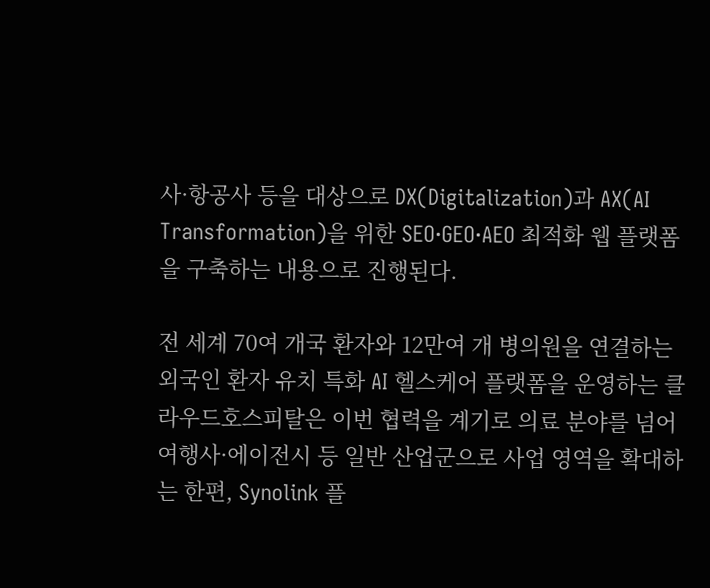사·항공사 등을 대상으로 DX(Digitalization)과 AX(AI Transformation)을 위한 SEO·GEO·AEO 최적화 웹 플랫폼을 구축하는 내용으로 진행된다.

전 세계 70여 개국 환자와 12만여 개 병의원을 연결하는 외국인 환자 유치 특화 AI 헬스케어 플랫폼을 운영하는 클라우드호스피탈은 이번 협력을 계기로 의료 분야를 넘어 여행사·에이전시 등 일반 산업군으로 사업 영역을 확대하는 한편, Synolink 플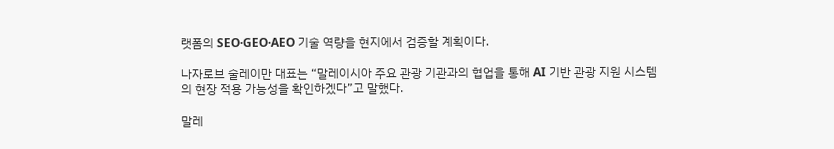랫폼의 SEO·GEO·AEO 기술 역량을 현지에서 검증할 계획이다.

나자로브 술레이만 대표는 “말레이시아 주요 관광 기관과의 협업을 통해 AI 기반 관광 지원 시스템의 현장 적용 가능성을 확인하겠다”고 말했다.

말레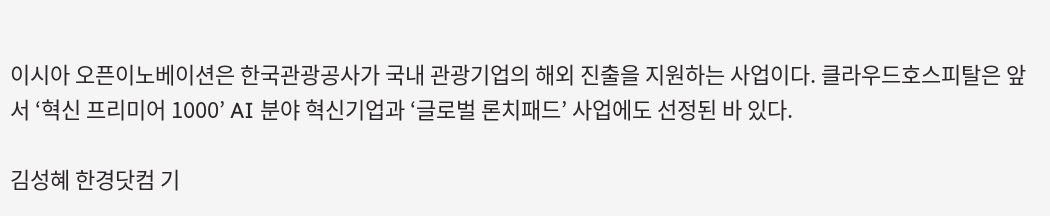이시아 오픈이노베이션은 한국관광공사가 국내 관광기업의 해외 진출을 지원하는 사업이다. 클라우드호스피탈은 앞서 ‘혁신 프리미어 1000’ AI 분야 혁신기업과 ‘글로벌 론치패드’ 사업에도 선정된 바 있다.

김성혜 한경닷컴 기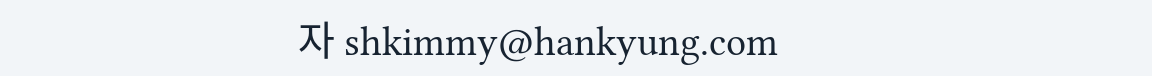자 shkimmy@hankyung.com